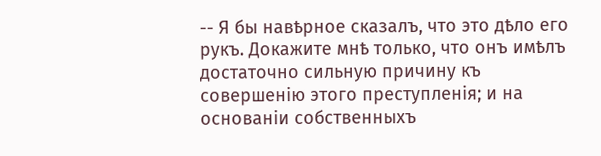-- Я бы навѣрное сказалъ, что это дѣло его рукъ. Докажите мнѣ только, что онъ имѣлъ достаточно сильную причину къ совершенію этого преступленія; и на основаніи собственныхъ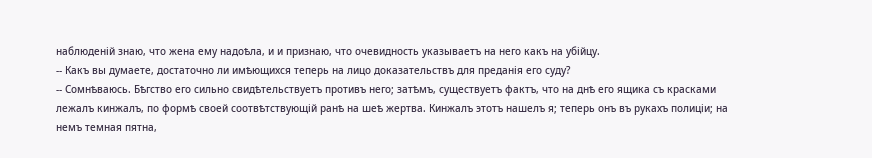наблюденій знаю, что жена ему надоѣла, и и признаю, что очевидность указываетъ на него какъ на убійцу.
-- Какъ вы думаете, достаточно ли имѣющихся теперь на лицо доказательствъ для преданія его суду?
-- Сомнѣваюсь. Бѣгство его сильно свидѣтельствуетъ противъ него; затѣмъ, существуетъ фактъ, что на днѣ его ящика съ красками лежалъ кинжалъ, по формѣ своей соотвѣтствующій ранѣ на шеѣ жертва. Кинжалъ этотъ нашелъ я; теперь онъ въ рукахъ полиціи; на немъ темная пятна,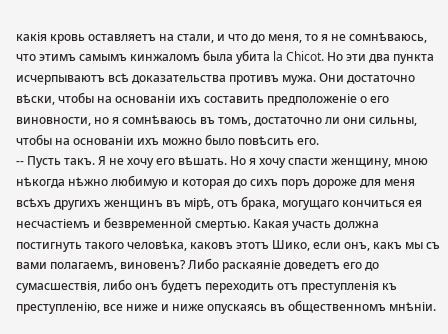какія кровь оставляетъ на стали, и что до меня, то я не сомнѣваюсь, что этимъ самымъ кинжаломъ была убита la Chicot. Но эти два пункта исчерпываютъ всѣ доказательства противъ мужа. Они достаточно вѣски, чтобы на основаніи ихъ составить предположеніе о его виновности, но я сомнѣваюсь въ томъ, достаточно ли они сильны, чтобы на основаніи ихъ можно было повѣсить его.
-- Пусть такъ. Я не хочу его вѣшать. Но я хочу спасти женщину, мною нѣкогда нѣжно любимую и которая до сихъ поръ дороже для меня всѣхъ другихъ женщинъ въ мірѣ, отъ брака, могущаго кончиться ея несчастіемъ и безвременной смертью. Какая участь должна постигнуть такого человѣка, каковъ этотъ Шико, если онъ, какъ мы съ вами полагаемъ, виновенъ? Либо раскаяніе доведетъ его до сумасшествія, либо онъ будетъ переходить отъ преступленія къ преступленію, все ниже и ниже опускаясь въ общественномъ мнѣніи.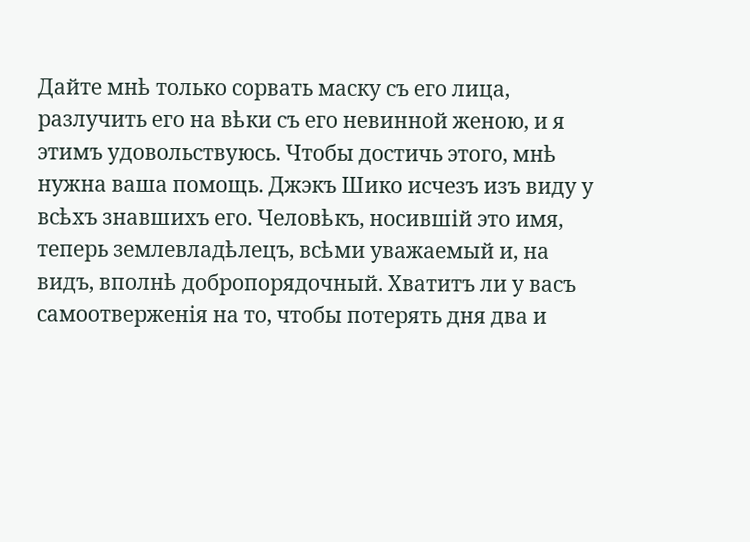Дайте мнѣ только сорвать маску съ его лица, разлучить его на вѣки съ его невинной женою, и я этимъ удовольствуюсь. Чтобы достичь этого, мнѣ нужна ваша помощь. Джэкъ Шико исчезъ изъ виду у всѣхъ знавшихъ его. Человѣкъ, носившій это имя, теперь землевладѣлецъ, всѣми уважаемый и, на видъ, вполнѣ добропорядочный. Хватитъ ли у васъ самоотверженія на то, чтобы потерять дня два и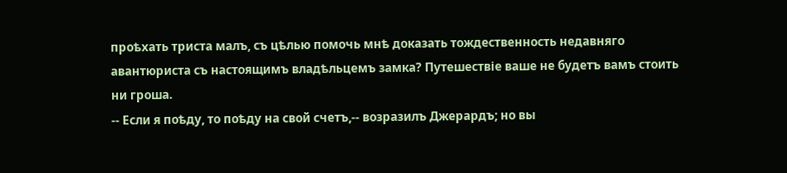проѣхать триста малъ, съ цѣлью помочь мнѣ доказать тождественность недавняго авантюриста съ настоящимъ владѣльцемъ замка? Путешествіе ваше не будетъ вамъ стоить ни гроша.
-- Если я поѣду, то поѣду на свой счетъ,-- возразилъ Джерардъ; но вы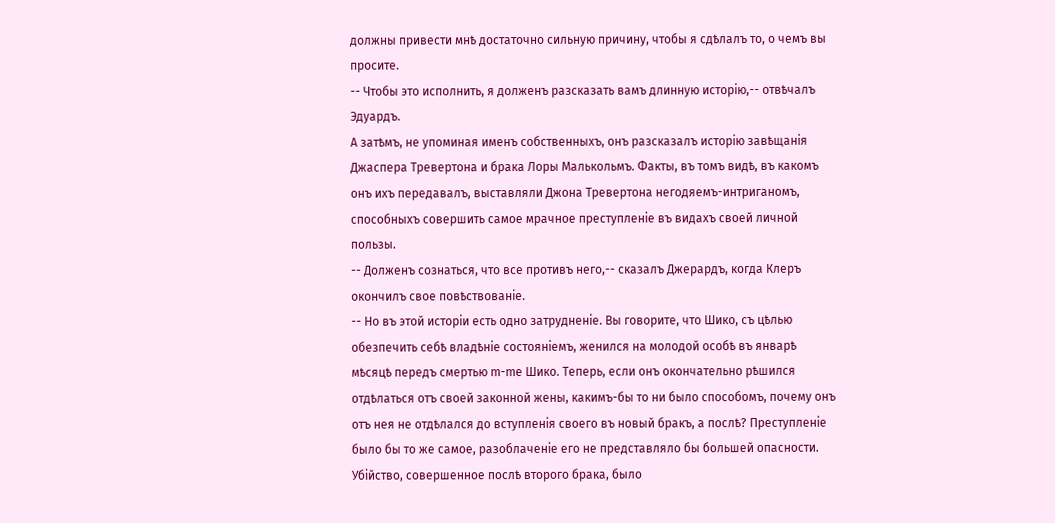должны привести мнѣ достаточно сильную причину, чтобы я сдѣлалъ то, о чемъ вы просите.
-- Чтобы это исполнить, я долженъ разсказать вамъ длинную исторію,-- отвѣчалъ Эдуардъ.
А затѣмъ, не упоминая именъ собственныхъ, онъ разсказалъ исторію завѣщанія Джаспера Тревертона и брака Лоры Малькольмъ. Факты, въ томъ видѣ, въ какомъ онъ ихъ передавалъ, выставляли Джона Тревертона негодяемъ-интриганомъ, способныхъ совершить самое мрачное преступленіе въ видахъ своей личной пользы.
-- Долженъ сознаться, что все противъ него,-- сказалъ Джерардъ, когда Клеръ окончилъ свое повѣствованіе.
-- Но въ этой исторіи есть одно затрудненіе. Вы говорите, что Шико, съ цѣлью обезпечить себѣ владѣніе состояніемъ, женился на молодой особѣ въ январѣ мѣсяцѣ передъ смертью m-me Шико. Теперь, если онъ окончательно рѣшился отдѣлаться отъ своей законной жены, какимъ-бы то ни было способомъ, почему онъ отъ нея не отдѣлался до вступленія своего въ новый бракъ, а послѣ? Преступленіе было бы то же самое, разоблаченіе его не представляло бы большей опасности. Убійство, совершенное послѣ второго брака, было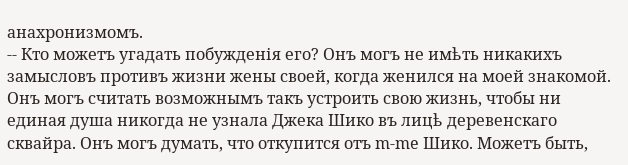анахронизмомъ.
-- Кто можетъ угадать побужденія его? Онъ могъ не имѣть никакихъ замысловъ противъ жизни жены своей, когда женился на моей знакомой. Онъ могъ считать возможнымъ такъ устроить свою жизнь, чтобы ни единая душа никогда не узнала Джека Шико въ лицѣ деревенскаго сквайра. Онъ могъ думать, что откупится отъ m-me Шико. Можетъ быть,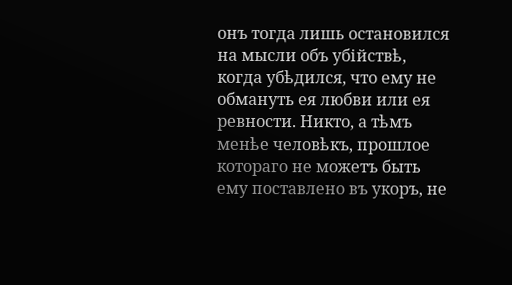онъ тогда лишь остановился на мысли объ убійствѣ, когда убѣдился, что ему не обмануть ея любви или ея ревности. Никто, а тѣмъ менѣе человѣкъ, прошлое котораго не можетъ быть ему поставлено въ укоръ, не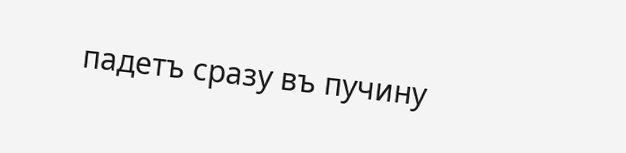падетъ сразу въ пучину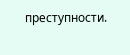преступности.